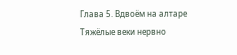Глава 5. Вдвоём на алтаре
Тяжёлые веки нервно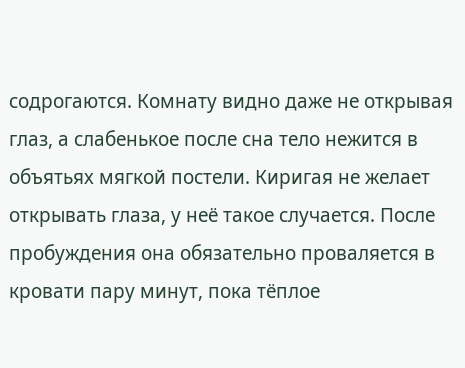содрогаются. Комнату видно даже не открывая глаз, а слабенькое после сна тело нежится в объятьях мягкой постели. Киригая не желает открывать глаза, у неё такое случается. После пробуждения она обязательно проваляется в кровати пару минут, пока тёплое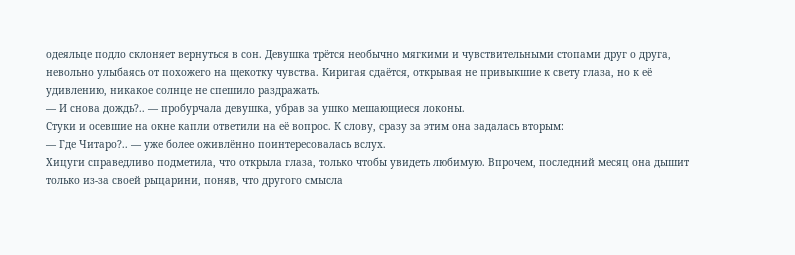одеяльце подло склоняет вернуться в сон. Девушка трётся необычно мягкими и чувствительными стопами друг о друга, невольно улыбаясь от похожего на щекотку чувства. Киригая сдаётся, открывая не привыкшие к свету глаза, но к её удивлению, никакое солнце не спешило раздражать.
— И снова дождь?.. — пробурчала девушка, убрав за ушко мешающиеся локоны.
Стуки и осевшие на окне капли ответили на её вопрос. К слову, сразу за этим она задалась вторым:
— Где Читаро?.. — уже более оживлённо поинтересовалась вслух.
Хицуги справедливо подметила, что открыла глаза, только чтобы увидеть любимую. Впрочем, последний месяц она дышит только из-за своей рыцарини, поняв, что другого смысла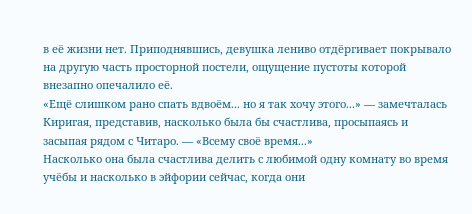в её жизни нет. Приподнявшись, девушка лениво отдёргивает покрывало на другую часть просторной постели, ощущение пустоты которой внезапно опечалило её.
«Ещё слишком рано спать вдвоём... но я так хочу этого...» — замечталась Киригая, представив, насколько была бы счастлива, просыпаясь и засыпая рядом с Читаро. — «Всему своё время...»
Насколько она была счастлива делить с любимой одну комнату во время учёбы и насколько в эйфории сейчас, когда они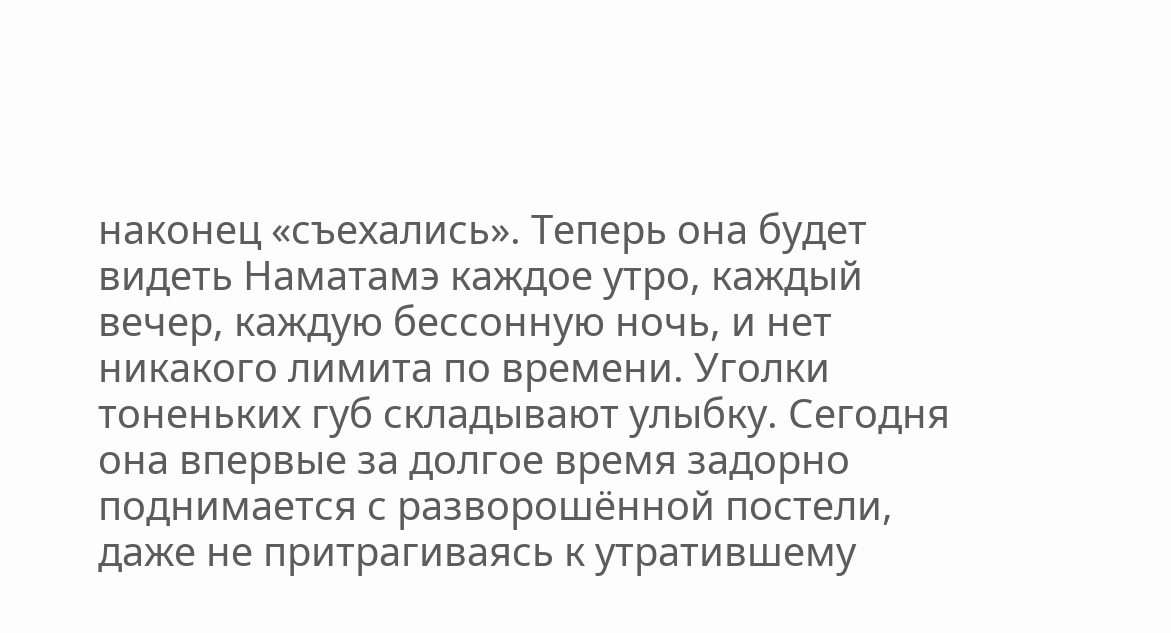наконец «съехались». Теперь она будет видеть Наматамэ каждое утро, каждый вечер, каждую бессонную ночь, и нет никакого лимита по времени. Уголки тоненьких губ складывают улыбку. Сегодня она впервые за долгое время задорно поднимается с разворошённой постели, даже не притрагиваясь к утратившему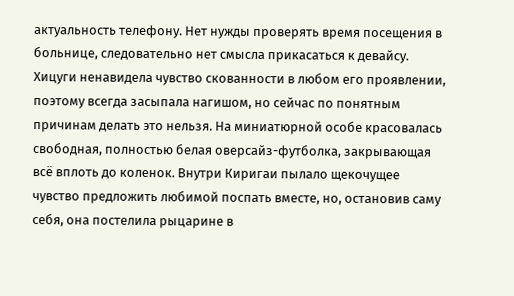актуальность телефону. Нет нужды проверять время посещения в больнице, следовательно нет смысла прикасаться к девайсу.
Хицуги ненавидела чувство скованности в любом его проявлении, поэтому всегда засыпала нагишом, но сейчас по понятным причинам делать это нельзя. На миниатюрной особе красовалась свободная, полностью белая оверсайз-футболка, закрывающая всё вплоть до коленок. Внутри Киригаи пылало щекочущее чувство предложить любимой поспать вместе, но, остановив саму себя, она постелила рыцарине в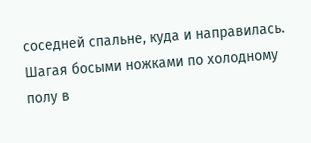соседней спальне, куда и направилась. Шагая босыми ножками по холодному полу в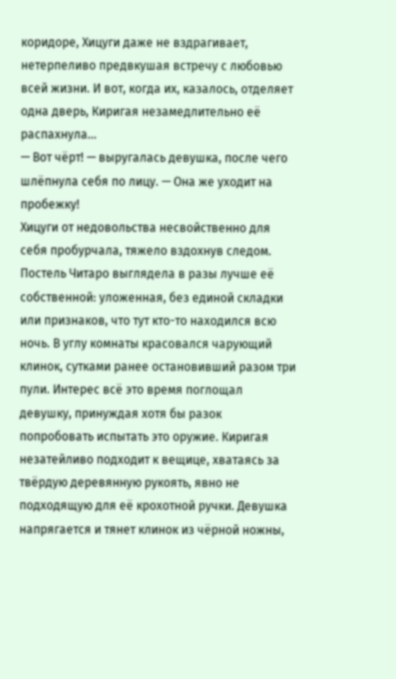коридоре, Хицуги даже не вздрагивает, нетерпеливо предвкушая встречу с любовью всей жизни. И вот, когда их, казалось, отделяет одна дверь, Киригая незамедлительно её распахнула...
— Вот чёрт! — выругалась девушка, после чего шлёпнула себя по лицу. — Она же уходит на пробежку!
Хицуги от недовольства несвойственно для себя пробурчала, тяжело вздохнув следом. Постель Читаро выглядела в разы лучше её собственной: уложенная, без единой складки или признаков, что тут кто-то находился всю ночь. В углу комнаты красовался чарующий клинок, сутками ранее остановивший разом три пули. Интерес всё это время поглощал девушку, принуждая хотя бы разок попробовать испытать это оружие. Киригая незатейливо подходит к вещице, хватаясь за твёрдую деревянную рукоять, явно не подходящую для её крохотной ручки. Девушка напрягается и тянет клинок из чёрной ножны,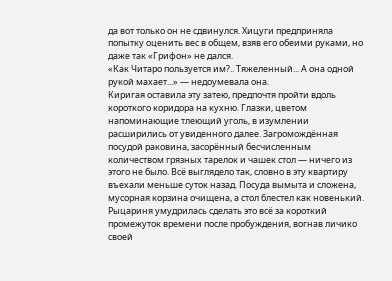да вот только он не сдвинулся. Хицуги предприняла попытку оценить вес в общем, взяв его обеими руками, но даже так «Грифон» не дался.
«Как Читаро пользуется им?.. Тяжеленный... А она одной рукой махает...» — недоумевала она.
Киригая оставила эту затею, предпочтя пройти вдоль короткого коридора на кухню. Глазки, цветом напоминающие тлеющий уголь, в изумлении расширились от увиденного далее. Загромождённая посудой раковина, засорённый бесчисленным количеством грязных тарелок и чашек стол — ничего из этого не было. Всё выглядело так, словно в эту квартиру въехали меньше суток назад. Посуда вымыта и сложена, мусорная корзина очищена, а стол блестел как новенький. Рыцариня умудрилась сделать это всё за короткий промежуток времени после пробуждения, вогнав личико своей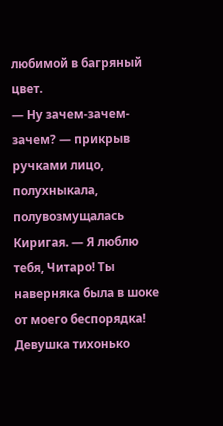любимой в багряный цвет.
— Ну зачем-зачем-зачем? — прикрыв ручками лицо, полухныкала, полувозмущалась Киригая. — Я люблю тебя, Читаро! Ты наверняка была в шоке от моего беспорядка!
Девушка тихонько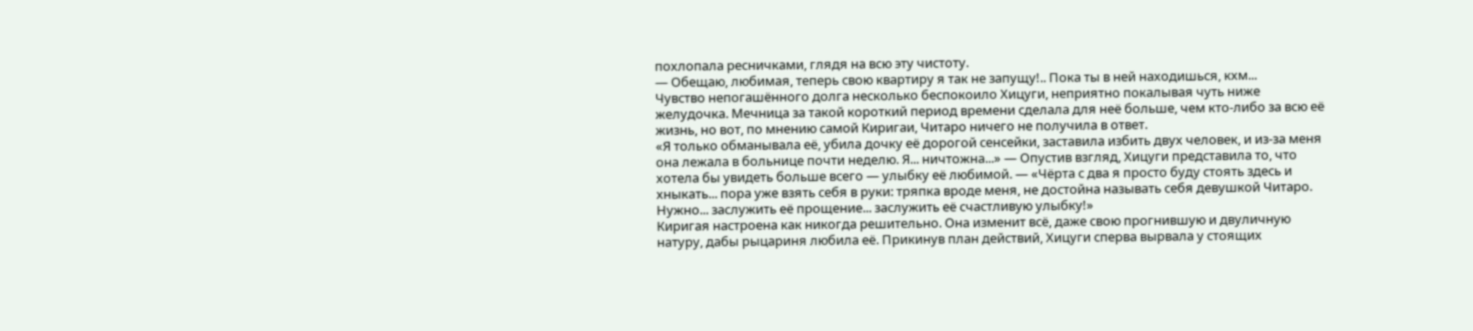похлопала ресничками, глядя на всю эту чистоту.
— Обещаю, любимая, теперь свою квартиру я так не запущу!.. Пока ты в ней находишься, кхм...
Чувство непогашённого долга несколько беспокоило Хицуги, неприятно покалывая чуть ниже желудочка. Мечница за такой короткий период времени сделала для неё больше, чем кто-либо за всю её жизнь, но вот, по мнению самой Киригаи, Читаро ничего не получила в ответ.
«Я только обманывала её, убила дочку её дорогой сенсейки, заставила избить двух человек, и из-за меня она лежала в больнице почти неделю. Я... ничтожна...» — Опустив взгляд, Хицуги представила то, что хотела бы увидеть больше всего — улыбку её любимой. — «Чёрта с два я просто буду стоять здесь и хныкать... пора уже взять себя в руки: тряпка вроде меня, не достойна называть себя девушкой Читаро. Нужно... заслужить её прощение... заслужить её счастливую улыбку!»
Киригая настроена как никогда решительно. Она изменит всё, даже свою прогнившую и двуличную натуру, дабы рыцариня любила её. Прикинув план действий, Хицуги сперва вырвала у стоящих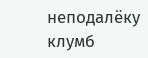неподалёку клумб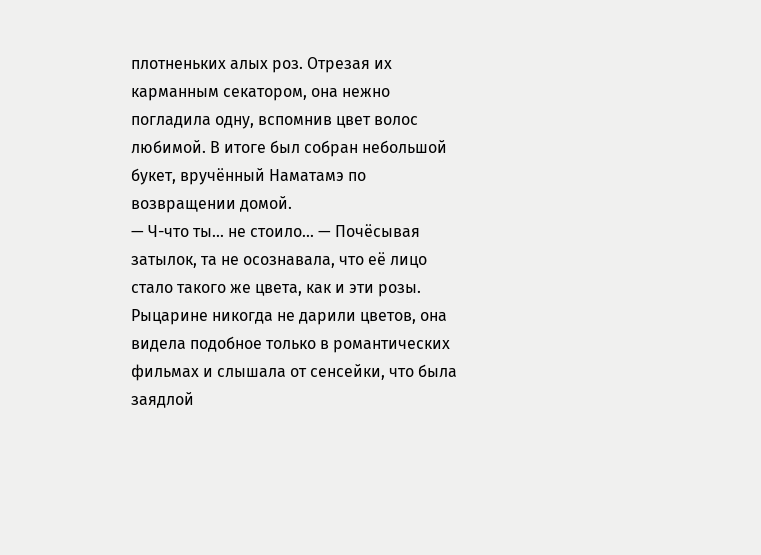плотненьких алых роз. Отрезая их карманным секатором, она нежно погладила одну, вспомнив цвет волос любимой. В итоге был собран небольшой букет, вручённый Наматамэ по возвращении домой.
— Ч-что ты... не стоило... — Почёсывая затылок, та не осознавала, что её лицо стало такого же цвета, как и эти розы.
Рыцарине никогда не дарили цветов, она видела подобное только в романтических фильмах и слышала от сенсейки, что была заядлой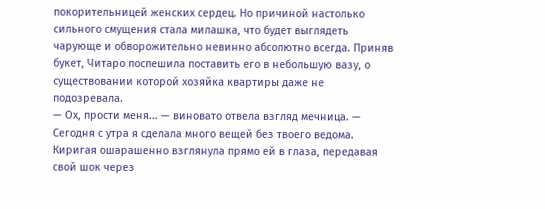покорительницей женских сердец. Но причиной настолько сильного смущения стала милашка, что будет выглядеть чарующе и обворожительно невинно абсолютно всегда. Приняв букет, Читаро поспешила поставить его в небольшую вазу, о существовании которой хозяйка квартиры даже не подозревала.
— Ох, прости меня... — виновато отвела взгляд мечница. — Сегодня с утра я сделала много вещей без твоего ведома.
Киригая ошарашенно взглянула прямо ей в глаза, передавая свой шок через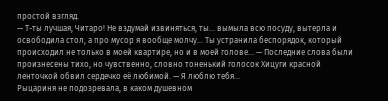простой взгляд.
— Т-ты лучшая, Читаро! Не вздумай извиняться, ты... вымыла всю посуду, вытерла и освободила стол, а про мусор я вообще молчу... Ты устранила беспорядок, который происходил не только в моей квартире, но и в моей голове... — Последние слова были произнесены тихо, но чувственно, словно тоненький голосок Хицуги красной ленточкой обвил сердечко её любимой. — Я люблю тебя...
Рыцариня не подозревала, в каком душевном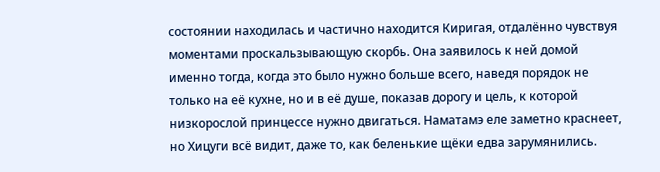состоянии находилась и частично находится Киригая, отдалённо чувствуя моментами проскальзывающую скорбь. Она заявилось к ней домой именно тогда, когда это было нужно больше всего, наведя порядок не только на её кухне, но и в её душе, показав дорогу и цель, к которой низкорослой принцессе нужно двигаться. Наматамэ еле заметно краснеет, но Хицуги всё видит, даже то, как беленькие щёки едва зарумянились.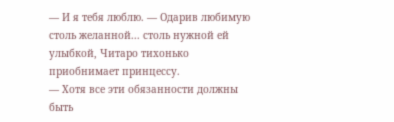— И я тебя люблю. — Одарив любимую столь желанной... столь нужной ей улыбкой, Читаро тихонько приобнимает принцессу.
— Хотя все эти обязанности должны быть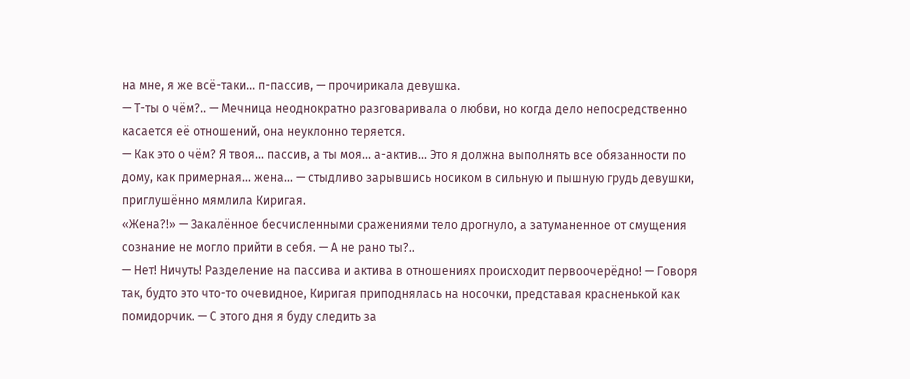на мне, я же всё-таки... п-пассив, — прочирикала девушка.
— Т-ты о чём?.. — Мечница неоднократно разговаривала о любви, но когда дело непосредственно касается её отношений, она неуклонно теряется.
— Как это о чём? Я твоя... пассив, а ты моя... а-актив... Это я должна выполнять все обязанности по дому, как примерная... жена... — стыдливо зарывшись носиком в сильную и пышную грудь девушки, приглушённо мямлила Киригая.
«Жена?!» — Закалённое бесчисленными сражениями тело дрогнуло, а затуманенное от смущения сознание не могло прийти в себя. — А не рано ты?..
— Нет! Ничуть! Разделение на пассива и актива в отношениях происходит первоочерёдно! — Говоря так, будто это что-то очевидное, Киригая приподнялась на носочки, представая красненькой как помидорчик. — С этого дня я буду следить за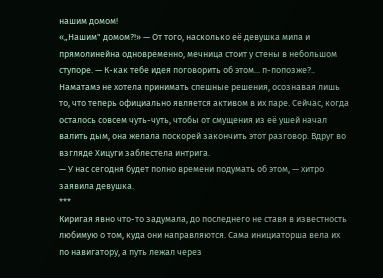нашим домом!
«„Нашим" домом?!» — От того, насколько её девушка мила и прямолинейна одновременно, мечница стоит у стены в небольшом ступоре. — К-как тебе идея поговорить об этом... п-попозже?..
Наматамэ не хотела принимать спешные решения, осознавая лишь то, что теперь официально является активом в их паре. Сейчас, когда осталось совсем чуть-чуть, чтобы от смущения из её ушей начал валить дым, она желала поскорей закончить этот разговор. Вдруг во взгляде Хицуги заблестела интрига.
— У нас сегодня будет полно времени подумать об этом, — хитро заявила девушка.
***
Киригая явно что-то задумала, до последнего не ставя в известность любимую о том, куда они направляются. Сама инициаторша вела их по навигатору, а путь лежал через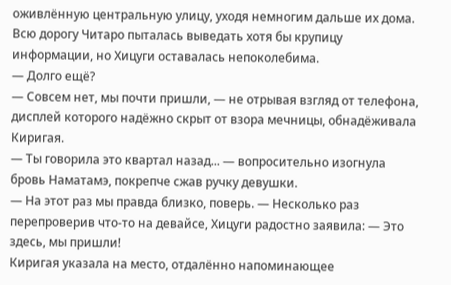оживлённую центральную улицу, уходя немногим дальше их дома. Всю дорогу Читаро пыталась выведать хотя бы крупицу информации, но Хицуги оставалась непоколебима.
— Долго ещё?
— Совсем нет, мы почти пришли, — не отрывая взгляд от телефона, дисплей которого надёжно скрыт от взора мечницы, обнадёживала Киригая.
— Ты говорила это квартал назад... — вопросительно изогнула бровь Наматамэ, покрепче сжав ручку девушки.
— На этот раз мы правда близко, поверь. — Несколько раз перепроверив что-то на девайсе, Хицуги радостно заявила: — Это здесь, мы пришли!
Киригая указала на место, отдалённо напоминающее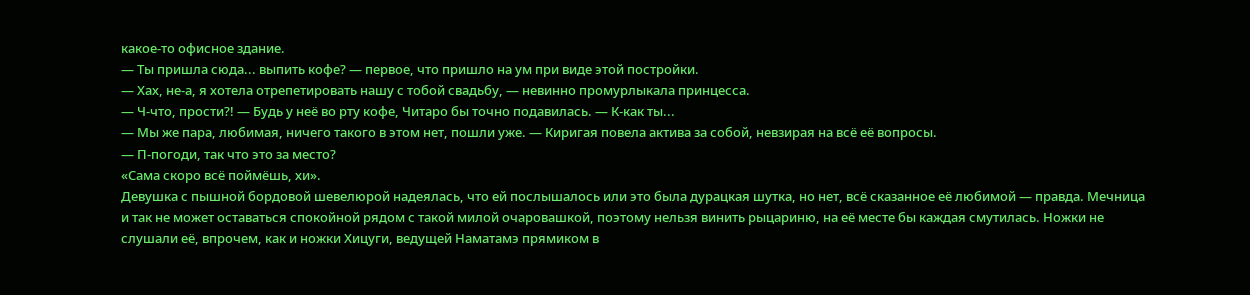какое-то офисное здание.
— Ты пришла сюда... выпить кофе? — первое, что пришло на ум при виде этой постройки.
— Хах, не-а, я хотела отрепетировать нашу с тобой свадьбу, — невинно промурлыкала принцесса.
— Ч-что, прости?! — Будь у неё во рту кофе, Читаро бы точно подавилась. — К-как ты...
— Мы же пара, любимая, ничего такого в этом нет, пошли уже. — Киригая повела актива за собой, невзирая на всё её вопросы.
— П-погоди, так что это за место?
«Сама скоро всё поймёшь, хи».
Девушка с пышной бордовой шевелюрой надеялась, что ей послышалось или это была дурацкая шутка, но нет, всё сказанное её любимой — правда. Мечница и так не может оставаться спокойной рядом с такой милой очаровашкой, поэтому нельзя винить рыцариню, на её месте бы каждая смутилась. Ножки не слушали её, впрочем, как и ножки Хицуги, ведущей Наматамэ прямиком в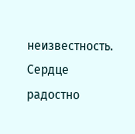неизвестность. Сердце радостно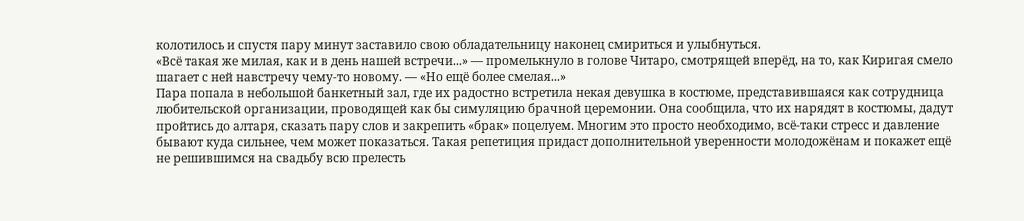колотилось и спустя пару минут заставило свою обладательницу наконец смириться и улыбнуться.
«Всё такая же милая, как и в день нашей встречи...» — промелькнуло в голове Читаро, смотрящей вперёд, на то, как Киригая смело шагает с ней навстречу чему-то новому. — «Но ещё более смелая...»
Пара попала в небольшой банкетный зал, где их радостно встретила некая девушка в костюме, представившаяся как сотрудница любительской организации, проводящей как бы симуляцию брачной церемонии. Она сообщила, что их нарядят в костюмы, дадут пройтись до алтаря, сказать пару слов и закрепить «брак» поцелуем. Многим это просто необходимо, всё-таки стресс и давление бывают куда сильнее, чем может показаться. Такая репетиция придаст дополнительной уверенности молодожёнам и покажет ещё не решившимся на свадьбу всю прелесть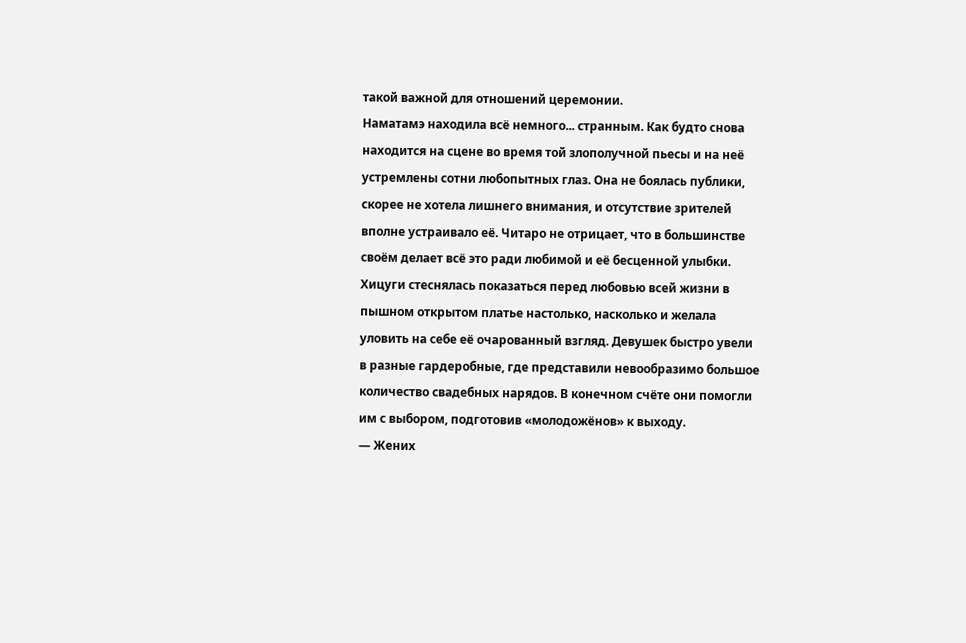такой важной для отношений церемонии.
Наматамэ находила всё немного... странным. Как будто снова находится на сцене во время той злополучной пьесы и на неё устремлены сотни любопытных глаз. Она не боялась публики, скорее не хотела лишнего внимания, и отсутствие зрителей вполне устраивало её. Читаро не отрицает, что в большинстве своём делает всё это ради любимой и её бесценной улыбки.
Хицуги стеснялась показаться перед любовью всей жизни в пышном открытом платье настолько, насколько и желала уловить на себе её очарованный взгляд. Девушек быстро увели в разные гардеробные, где представили невообразимо большое количество свадебных нарядов. В конечном счёте они помогли им с выбором, подготовив «молодожёнов» к выходу.
— Жених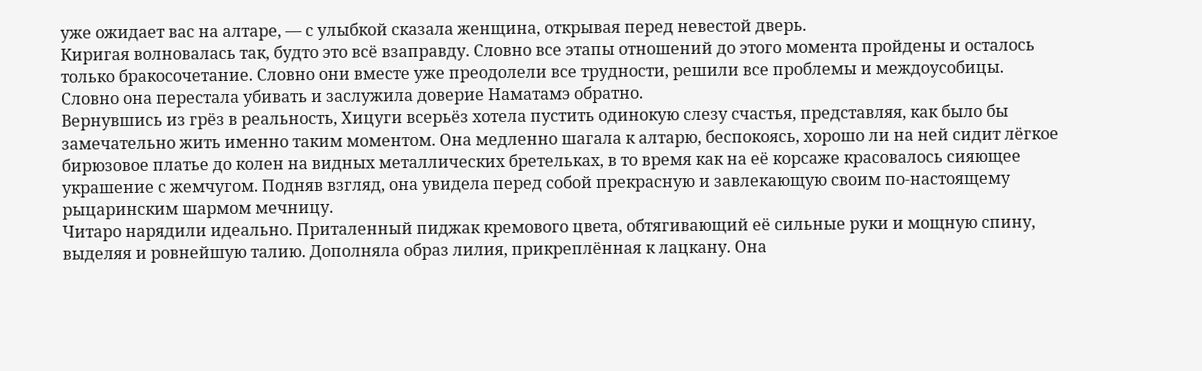уже ожидает вас на алтаре, — с улыбкой сказала женщина, открывая перед невестой дверь.
Киригая волновалась так, будто это всё взаправду. Словно все этапы отношений до этого момента пройдены и осталось только бракосочетание. Словно они вместе уже преодолели все трудности, решили все проблемы и междоусобицы. Словно она перестала убивать и заслужила доверие Наматамэ обратно.
Вернувшись из грёз в реальность, Хицуги всерьёз хотела пустить одинокую слезу счастья, представляя, как было бы замечательно жить именно таким моментом. Она медленно шагала к алтарю, беспокоясь, хорошо ли на ней сидит лёгкое бирюзовое платье до колен на видных металлических бретельках, в то время как на её корсаже красовалось сияющее украшение с жемчугом. Подняв взгляд, она увидела перед собой прекрасную и завлекающую своим по-настоящему рыцаринским шармом мечницу.
Читаро нарядили идеально. Приталенный пиджак кремового цвета, обтягивающий её сильные руки и мощную спину, выделяя и ровнейшую талию. Дополняла образ лилия, прикреплённая к лацкану. Она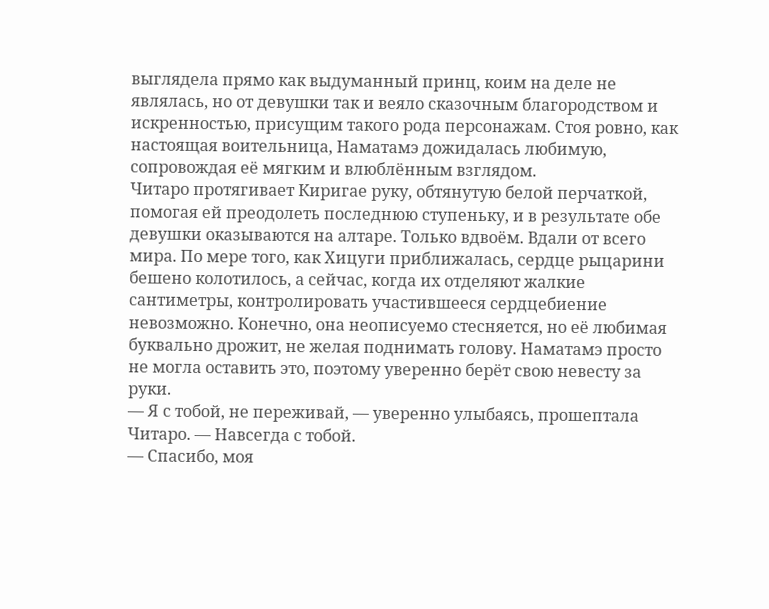выглядела прямо как выдуманный принц, коим на деле не являлась, но от девушки так и веяло сказочным благородством и искренностью, присущим такого рода персонажам. Стоя ровно, как настоящая воительница, Наматамэ дожидалась любимую, сопровождая её мягким и влюблённым взглядом.
Читаро протягивает Киригае руку, обтянутую белой перчаткой, помогая ей преодолеть последнюю ступеньку, и в результате обе девушки оказываются на алтаре. Только вдвоём. Вдали от всего мира. По мере того, как Хицуги приближалась, сердце рыцарини бешено колотилось, а сейчас, когда их отделяют жалкие сантиметры, контролировать участившееся сердцебиение невозможно. Конечно, она неописуемо стесняется, но её любимая буквально дрожит, не желая поднимать голову. Наматамэ просто не могла оставить это, поэтому уверенно берёт свою невесту за руки.
— Я с тобой, не переживай, — уверенно улыбаясь, прошептала Читаро. — Навсегда с тобой.
— Спасибо, моя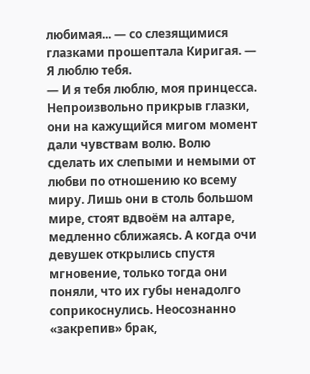любимая... — со слезящимися глазками прошептала Киригая. — Я люблю тебя.
— И я тебя люблю, моя принцесса.
Непроизвольно прикрыв глазки, они на кажущийся мигом момент дали чувствам волю. Волю сделать их слепыми и немыми от любви по отношению ко всему миру. Лишь они в столь большом мире, стоят вдвоём на алтаре, медленно сближаясь. А когда очи девушек открылись спустя мгновение, только тогда они поняли, что их губы ненадолго соприкоснулись. Неосознанно «закрепив» брак,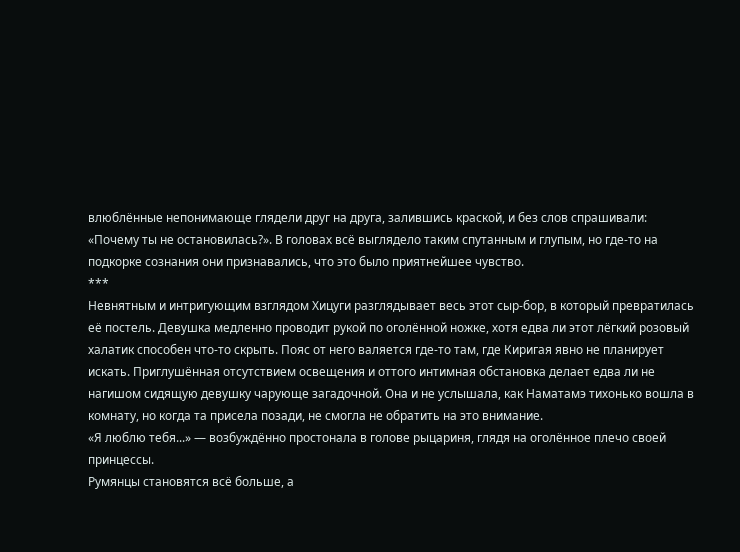влюблённые непонимающе глядели друг на друга, залившись краской, и без слов спрашивали: «Почему ты не остановилась?». В головах всё выглядело таким спутанным и глупым, но где-то на подкорке сознания они признавались, что это было приятнейшее чувство.
***
Невнятным и интригующим взглядом Хицуги разглядывает весь этот сыр-бор, в который превратилась её постель. Девушка медленно проводит рукой по оголённой ножке, хотя едва ли этот лёгкий розовый халатик способен что-то скрыть. Пояс от него валяется где-то там, где Киригая явно не планирует искать. Приглушённая отсутствием освещения и оттого интимная обстановка делает едва ли не нагишом сидящую девушку чарующе загадочной. Она и не услышала, как Наматамэ тихонько вошла в комнату, но когда та присела позади, не смогла не обратить на это внимание.
«Я люблю тебя...» — возбуждённо простонала в голове рыцариня, глядя на оголённое плечо своей принцессы.
Румянцы становятся всё больше, а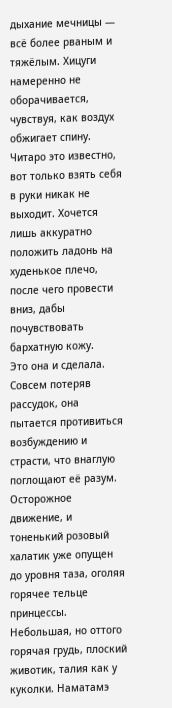дыхание мечницы — всё более рваным и тяжёлым. Хицуги намеренно не оборачивается, чувствуя, как воздух обжигает спину. Читаро это известно, вот только взять себя в руки никак не выходит. Хочется лишь аккуратно положить ладонь на худенькое плечо, после чего провести вниз, дабы почувствовать бархатную кожу.
Это она и сделала. Совсем потеряв рассудок, она пытается противиться возбуждению и страсти, что внаглую поглощают её разум. Осторожное движение, и тоненький розовый халатик уже опущен до уровня таза, оголяя горячее тельце принцессы. Небольшая, но оттого горячая грудь, плоский животик, талия как у куколки. Наматамэ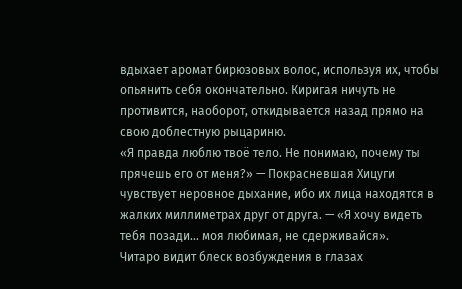вдыхает аромат бирюзовых волос, используя их, чтобы опьянить себя окончательно. Киригая ничуть не противится, наоборот, откидывается назад прямо на свою доблестную рыцариню.
«Я правда люблю твоё тело. Не понимаю, почему ты прячешь его от меня?» — Покрасневшая Хицуги чувствует неровное дыхание, ибо их лица находятся в жалких миллиметрах друг от друга. — «Я хочу видеть тебя позади... моя любимая, не сдерживайся».
Читаро видит блеск возбуждения в глазах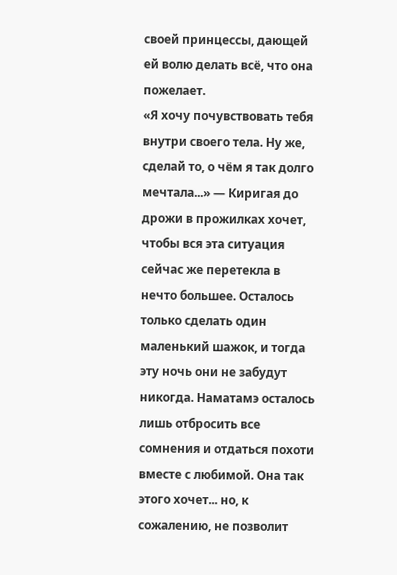своей принцессы, дающей ей волю делать всё, что она пожелает.
«Я хочу почувствовать тебя внутри своего тела. Ну же, сделай то, о чём я так долго мечтала...» — Киригая до дрожи в прожилках хочет, чтобы вся эта ситуация сейчас же перетекла в нечто большее. Осталось только сделать один маленький шажок, и тогда эту ночь они не забудут никогда. Наматамэ осталось лишь отбросить все сомнения и отдаться похоти вместе с любимой. Она так этого хочет... но, к сожалению, не позволит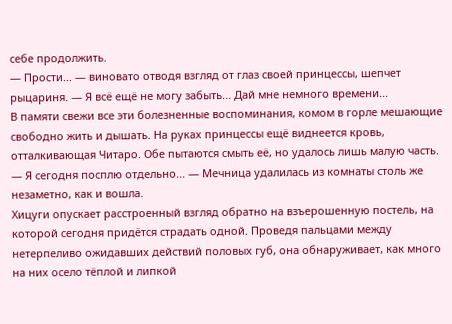себе продолжить.
— Прости... — виновато отводя взгляд от глаз своей принцессы, шепчет рыцариня. — Я всё ещё не могу забыть... Дай мне немного времени...
В памяти свежи все эти болезненные воспоминания, комом в горле мешающие свободно жить и дышать. На руках принцессы ещё виднеется кровь, отталкивающая Читаро. Обе пытаются смыть её, но удалось лишь малую часть.
— Я сегодня посплю отдельно... — Мечница удалилась из комнаты столь же незаметно, как и вошла.
Хицуги опускает расстроенный взгляд обратно на взъерошенную постель, на которой сегодня придётся страдать одной. Проведя пальцами между нетерпеливо ожидавших действий половых губ, она обнаруживает, как много на них осело тёплой и липкой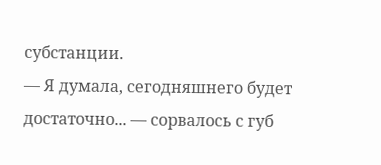субстанции.
— Я думала, сегодняшнего будет достаточно... — сорвалось с губ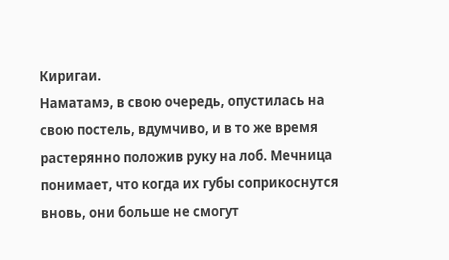Киригаи.
Наматамэ, в свою очередь, опустилась на свою постель, вдумчиво, и в то же время растерянно положив руку на лоб. Мечница понимает, что когда их губы соприкоснутся вновь, они больше не смогут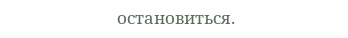остановиться.